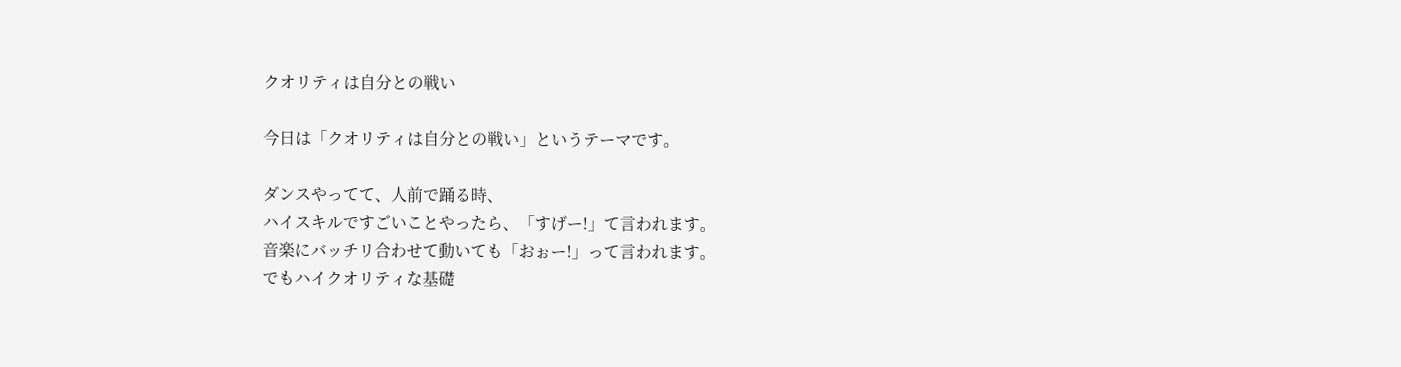クオリティは自分との戦い

今日は「クオリティは自分との戦い」というテーマです。

ダンスやってて、人前で踊る時、
ハイスキルですごいことやったら、「すげー!」て言われます。
音楽にバッチリ合わせて動いても「おぉー!」って言われます。
でもハイクオリティな基礎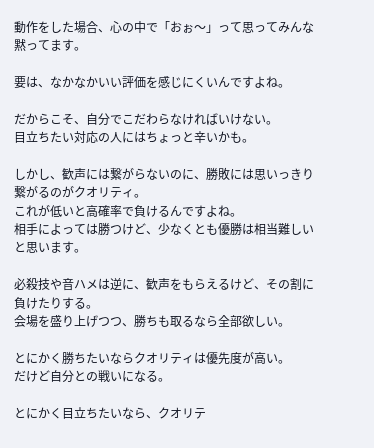動作をした場合、心の中で「おぉ〜」って思ってみんな黙ってます。

要は、なかなかいい評価を感じにくいんですよね。

だからこそ、自分でこだわらなければいけない。
目立ちたい対応の人にはちょっと辛いかも。

しかし、歓声には繋がらないのに、勝敗には思いっきり繋がるのがクオリティ。
これが低いと高確率で負けるんですよね。
相手によっては勝つけど、少なくとも優勝は相当難しいと思います。

必殺技や音ハメは逆に、歓声をもらえるけど、その割に負けたりする。
会場を盛り上げつつ、勝ちも取るなら全部欲しい。

とにかく勝ちたいならクオリティは優先度が高い。
だけど自分との戦いになる。

とにかく目立ちたいなら、クオリテ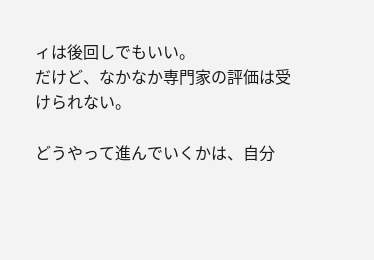ィは後回しでもいい。
だけど、なかなか専門家の評価は受けられない。

どうやって進んでいくかは、自分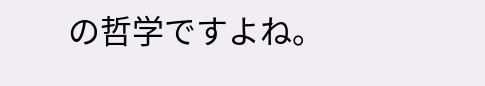の哲学ですよね。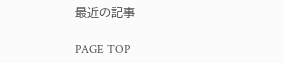最近の記事

PAGE TOP